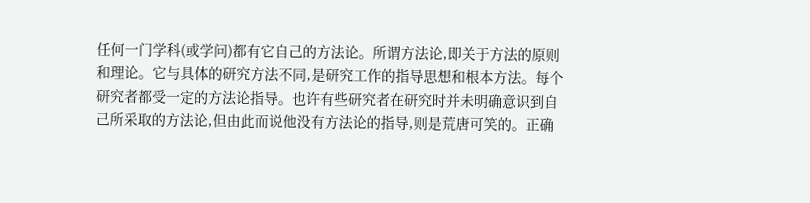任何一门学科(或学问)都有它自己的方法论。所谓方法论,即关于方法的原则和理论。它与具体的研究方法不同,是研究工作的指导思想和根本方法。每个研究者都受一定的方法论指导。也许有些研究者在研究时并未明确意识到自己所采取的方法论,但由此而说他没有方法论的指导,则是荒唐可笑的。正确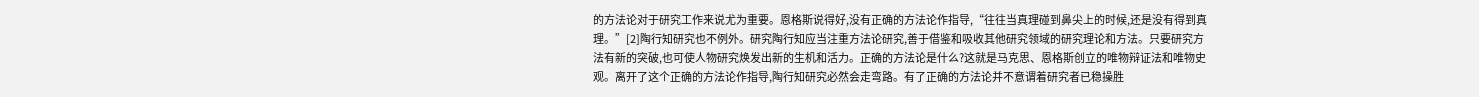的方法论对于研究工作来说尤为重要。恩格斯说得好,没有正确的方法论作指导,“往往当真理碰到鼻尖上的时候,还是没有得到真理。”[2]陶行知研究也不例外。研究陶行知应当注重方法论研究,善于借鉴和吸收其他研究领域的研究理论和方法。只要研究方法有新的突破,也可使人物研究焕发出新的生机和活力。正确的方法论是什么?这就是马克思、恩格斯创立的唯物辩证法和唯物史观。离开了这个正确的方法论作指导,陶行知研究必然会走弯路。有了正确的方法论并不意谓着研究者已稳操胜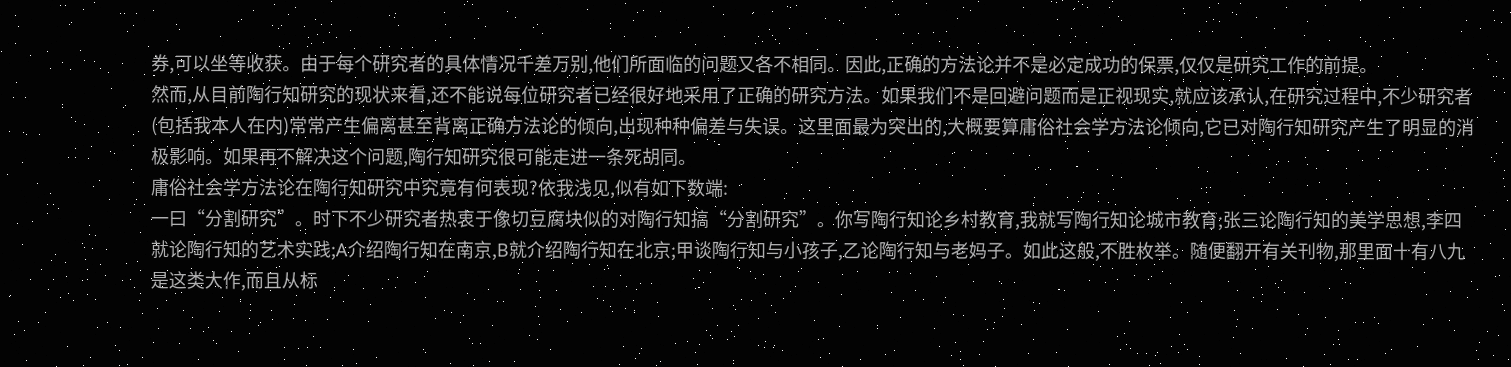券,可以坐等收获。由于每个研究者的具体情况千差万别,他们所面临的问题又各不相同。因此,正确的方法论并不是必定成功的保票,仅仅是研究工作的前提。
然而,从目前陶行知研究的现状来看,还不能说每位研究者已经很好地采用了正确的研究方法。如果我们不是回避问题而是正视现实,就应该承认,在研究过程中,不少研究者(包括我本人在内)常常产生偏离甚至背离正确方法论的倾向,出现种种偏差与失误。这里面最为突出的,大概要算庸俗社会学方法论倾向,它已对陶行知研究产生了明显的消极影响。如果再不解决这个问题,陶行知研究很可能走进一条死胡同。
庸俗社会学方法论在陶行知研究中究竟有何表现?依我浅见,似有如下数端:
一曰“分割研究”。时下不少研究者热衷于像切豆腐块似的对陶行知搞“分割研究”。你写陶行知论乡村教育,我就写陶行知论城市教育;张三论陶行知的美学思想,李四就论陶行知的艺术实践;A介绍陶行知在南京,B就介绍陶行知在北京;甲谈陶行知与小孩子,乙论陶行知与老妈子。如此这般,不胜枚举。随便翻开有关刊物,那里面十有八九是这类大作,而且从标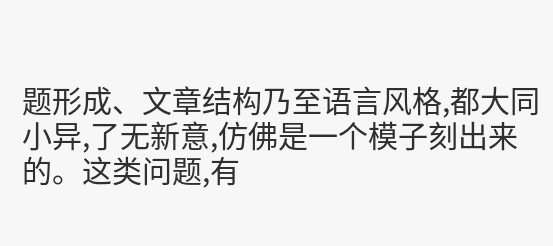题形成、文章结构乃至语言风格,都大同小异,了无新意,仿佛是一个模子刻出来的。这类问题,有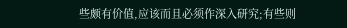些颇有价值,应该而且必须作深入研究;有些则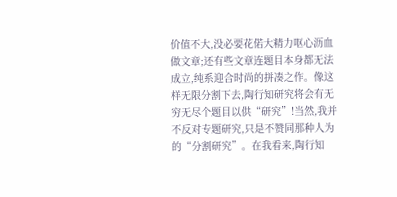价值不大,没必要花偌大精力呕心沥血做文章;还有些文章连题目本身都无法成立,纯系迎合时尚的拼凑之作。像这样无限分割下去,陶行知研究将会有无穷无尽个题目以供“研究”!当然,我并不反对专题研究,只是不赞同那种人为的“分割研究”。在我看来,陶行知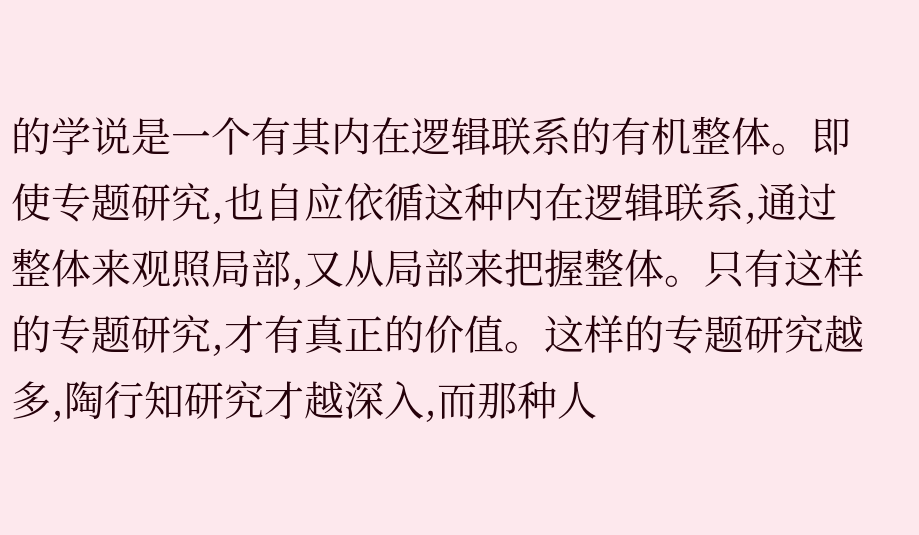的学说是一个有其内在逻辑联系的有机整体。即使专题研究,也自应依循这种内在逻辑联系,通过整体来观照局部,又从局部来把握整体。只有这样的专题研究,才有真正的价值。这样的专题研究越多,陶行知研究才越深入,而那种人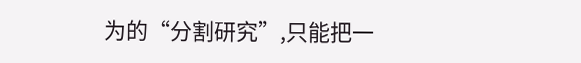为的“分割研究”,只能把一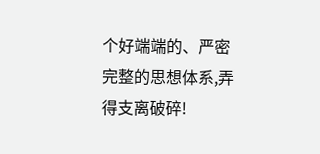个好端端的、严密完整的思想体系,弄得支离破碎!